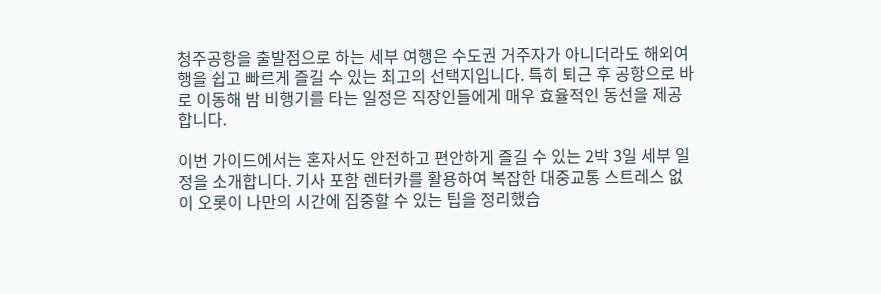청주공항을 출발점으로 하는 세부 여행은 수도권 거주자가 아니더라도 해외여행을 쉽고 빠르게 즐길 수 있는 최고의 선택지입니다. 특히 퇴근 후 공항으로 바로 이동해 밤 비행기를 타는 일정은 직장인들에게 매우 효율적인 동선을 제공합니다.

이번 가이드에서는 혼자서도 안전하고 편안하게 즐길 수 있는 2박 3일 세부 일정을 소개합니다. 기사 포함 렌터카를 활용하여 복잡한 대중교통 스트레스 없이 오롯이 나만의 시간에 집중할 수 있는 팁을 정리했습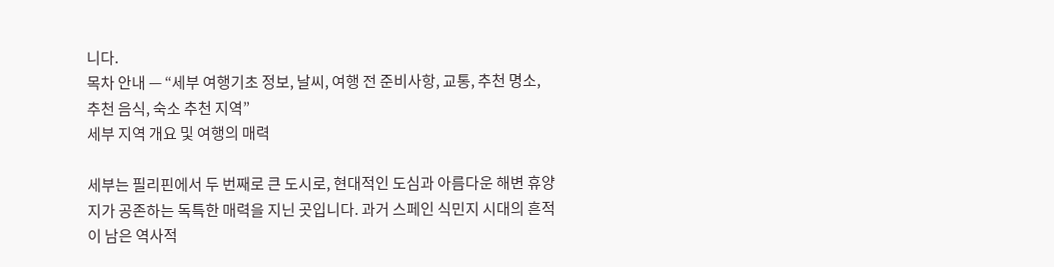니다.
목차 안내 — “세부 여행기초 정보, 날씨, 여행 전 준비사항, 교통, 추천 명소, 추천 음식, 숙소 추천 지역”
세부 지역 개요 및 여행의 매력

세부는 필리핀에서 두 번째로 큰 도시로, 현대적인 도심과 아름다운 해변 휴양지가 공존하는 독특한 매력을 지닌 곳입니다. 과거 스페인 식민지 시대의 흔적이 남은 역사적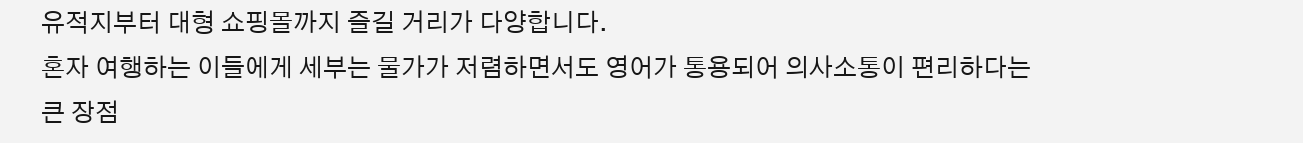유적지부터 대형 쇼핑몰까지 즐길 거리가 다양합니다.
혼자 여행하는 이들에게 세부는 물가가 저렴하면서도 영어가 통용되어 의사소통이 편리하다는 큰 장점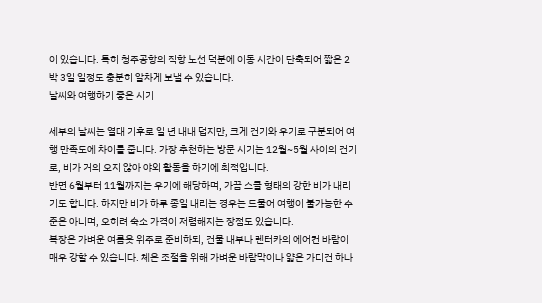이 있습니다. 특히 청주공항의 직항 노선 덕분에 이동 시간이 단축되어 짧은 2박 3일 일정도 충분히 알차게 보낼 수 있습니다.
날씨와 여행하기 좋은 시기

세부의 날씨는 열대 기후로 일 년 내내 덥지만, 크게 건기와 우기로 구분되어 여행 만족도에 차이를 줍니다. 가장 추천하는 방문 시기는 12월~5월 사이의 건기로, 비가 거의 오지 않아 야외 활동을 하기에 최적입니다.
반면 6월부터 11월까지는 우기에 해당하며, 가끔 스콜 형태의 강한 비가 내리기도 합니다. 하지만 비가 하루 종일 내리는 경우는 드물어 여행이 불가능한 수준은 아니며, 오히려 숙소 가격이 저렴해지는 장점도 있습니다.
복장은 가벼운 여름옷 위주로 준비하되, 건물 내부나 렌터카의 에어컨 바람이 매우 강할 수 있습니다. 체온 조절을 위해 가벼운 바람막이나 얇은 가디건 하나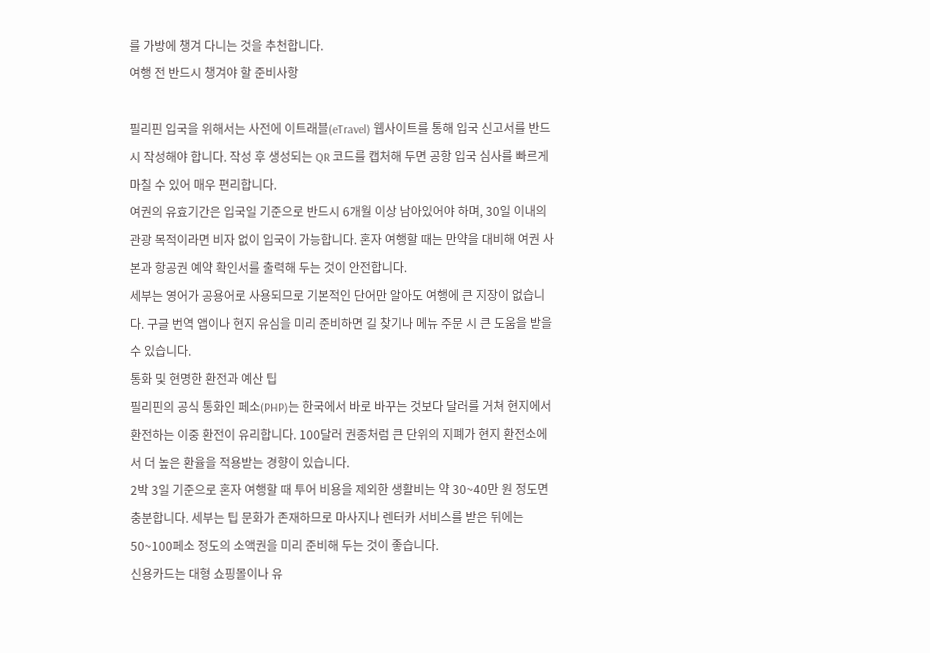를 가방에 챙겨 다니는 것을 추천합니다.
여행 전 반드시 챙겨야 할 준비사항

필리핀 입국을 위해서는 사전에 이트래블(eTravel) 웹사이트를 통해 입국 신고서를 반드시 작성해야 합니다. 작성 후 생성되는 QR 코드를 캡처해 두면 공항 입국 심사를 빠르게 마칠 수 있어 매우 편리합니다.
여권의 유효기간은 입국일 기준으로 반드시 6개월 이상 남아있어야 하며, 30일 이내의 관광 목적이라면 비자 없이 입국이 가능합니다. 혼자 여행할 때는 만약을 대비해 여권 사본과 항공권 예약 확인서를 출력해 두는 것이 안전합니다.
세부는 영어가 공용어로 사용되므로 기본적인 단어만 알아도 여행에 큰 지장이 없습니다. 구글 번역 앱이나 현지 유심을 미리 준비하면 길 찾기나 메뉴 주문 시 큰 도움을 받을 수 있습니다.
통화 및 현명한 환전과 예산 팁
필리핀의 공식 통화인 페소(PHP)는 한국에서 바로 바꾸는 것보다 달러를 거쳐 현지에서 환전하는 이중 환전이 유리합니다. 100달러 권종처럼 큰 단위의 지폐가 현지 환전소에서 더 높은 환율을 적용받는 경향이 있습니다.
2박 3일 기준으로 혼자 여행할 때 투어 비용을 제외한 생활비는 약 30~40만 원 정도면 충분합니다. 세부는 팁 문화가 존재하므로 마사지나 렌터카 서비스를 받은 뒤에는 50~100페소 정도의 소액권을 미리 준비해 두는 것이 좋습니다.
신용카드는 대형 쇼핑몰이나 유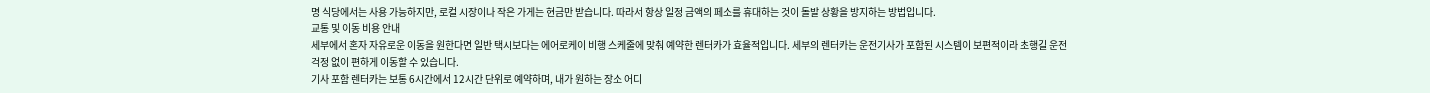명 식당에서는 사용 가능하지만, 로컬 시장이나 작은 가게는 현금만 받습니다. 따라서 항상 일정 금액의 페소를 휴대하는 것이 돌발 상황을 방지하는 방법입니다.
교통 및 이동 비용 안내
세부에서 혼자 자유로운 이동을 원한다면 일반 택시보다는 에어로케이 비행 스케줄에 맞춰 예약한 렌터카가 효율적입니다. 세부의 렌터카는 운전기사가 포함된 시스템이 보편적이라 초행길 운전 걱정 없이 편하게 이동할 수 있습니다.
기사 포함 렌터카는 보통 6시간에서 12시간 단위로 예약하며, 내가 원하는 장소 어디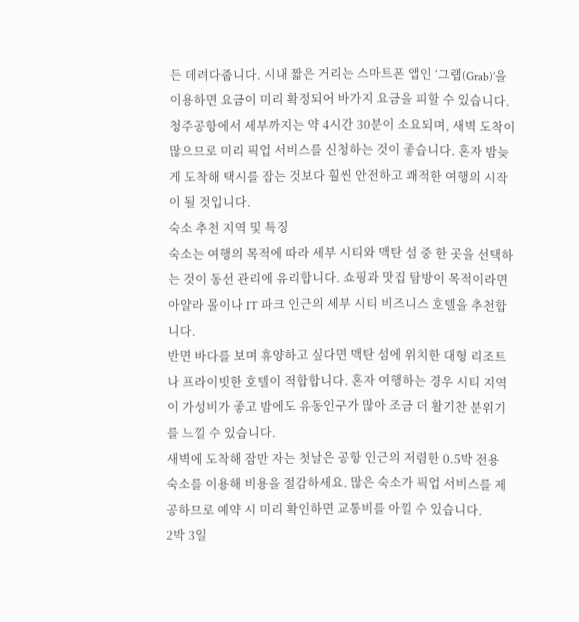든 데려다줍니다. 시내 짧은 거리는 스마트폰 앱인 ‘그랩(Grab)’을 이용하면 요금이 미리 확정되어 바가지 요금을 피할 수 있습니다.
청주공항에서 세부까지는 약 4시간 30분이 소요되며, 새벽 도착이 많으므로 미리 픽업 서비스를 신청하는 것이 좋습니다. 혼자 밤늦게 도착해 택시를 잡는 것보다 훨씬 안전하고 쾌적한 여행의 시작이 될 것입니다.
숙소 추천 지역 및 특징
숙소는 여행의 목적에 따라 세부 시티와 맥탄 섬 중 한 곳을 선택하는 것이 동선 관리에 유리합니다. 쇼핑과 맛집 탐방이 목적이라면 아얄라 몰이나 IT 파크 인근의 세부 시티 비즈니스 호텔을 추천합니다.
반면 바다를 보며 휴양하고 싶다면 맥탄 섬에 위치한 대형 리조트나 프라이빗한 호텔이 적합합니다. 혼자 여행하는 경우 시티 지역이 가성비가 좋고 밤에도 유동인구가 많아 조금 더 활기찬 분위기를 느낄 수 있습니다.
새벽에 도착해 잠만 자는 첫날은 공항 인근의 저렴한 0.5박 전용 숙소를 이용해 비용을 절감하세요. 많은 숙소가 픽업 서비스를 제공하므로 예약 시 미리 확인하면 교통비를 아낄 수 있습니다.
2박 3일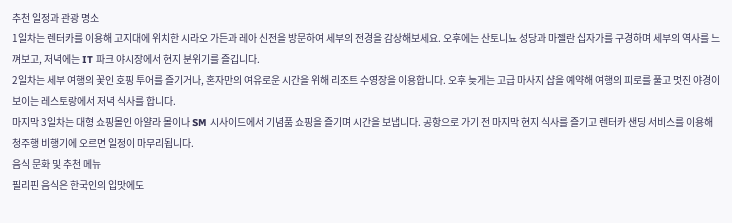추천 일정과 관광 명소
1일차는 렌터카를 이용해 고지대에 위치한 시라오 가든과 레아 신전을 방문하여 세부의 전경을 감상해보세요. 오후에는 산토니뇨 성당과 마젤란 십자가를 구경하며 세부의 역사를 느껴보고, 저녁에는 IT 파크 야시장에서 현지 분위기를 즐깁니다.
2일차는 세부 여행의 꽃인 호핑 투어를 즐기거나, 혼자만의 여유로운 시간을 위해 리조트 수영장을 이용합니다. 오후 늦게는 고급 마사지 샵을 예약해 여행의 피로를 풀고 멋진 야경이 보이는 레스토랑에서 저녁 식사를 합니다.
마지막 3일차는 대형 쇼핑몰인 아얄라 몰이나 SM 시사이드에서 기념품 쇼핑을 즐기며 시간을 보냅니다. 공항으로 가기 전 마지막 현지 식사를 즐기고 렌터카 샌딩 서비스를 이용해 청주행 비행기에 오르면 일정이 마무리됩니다.
음식 문화 및 추천 메뉴
필리핀 음식은 한국인의 입맛에도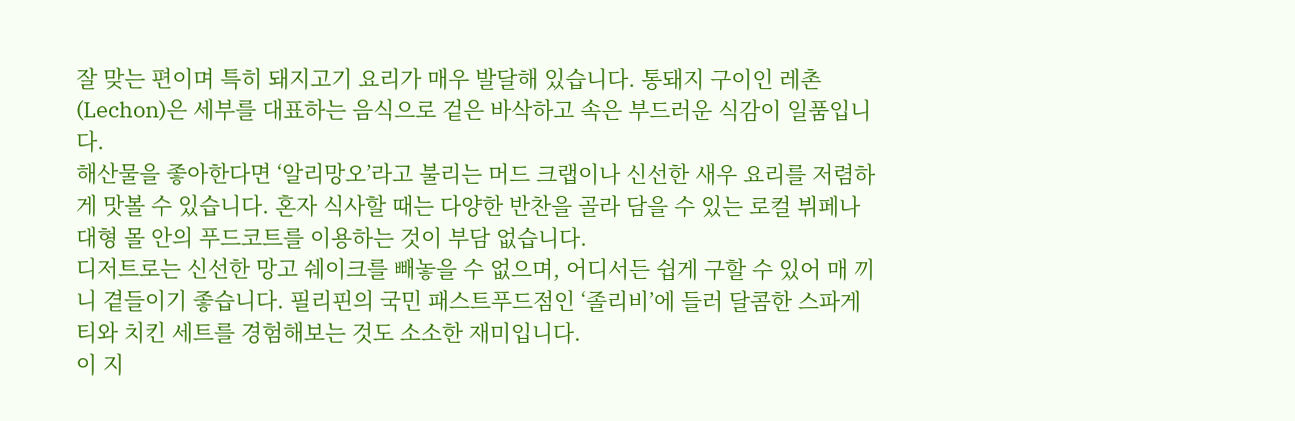잘 맞는 편이며 특히 돼지고기 요리가 매우 발달해 있습니다. 통돼지 구이인 레촌(Lechon)은 세부를 대표하는 음식으로 겉은 바삭하고 속은 부드러운 식감이 일품입니다.
해산물을 좋아한다면 ‘알리망오’라고 불리는 머드 크랩이나 신선한 새우 요리를 저렴하게 맛볼 수 있습니다. 혼자 식사할 때는 다양한 반찬을 골라 담을 수 있는 로컬 뷔페나 대형 몰 안의 푸드코트를 이용하는 것이 부담 없습니다.
디저트로는 신선한 망고 쉐이크를 빼놓을 수 없으며, 어디서든 쉽게 구할 수 있어 매 끼니 곁들이기 좋습니다. 필리핀의 국민 패스트푸드점인 ‘졸리비’에 들러 달콤한 스파게티와 치킨 세트를 경험해보는 것도 소소한 재미입니다.
이 지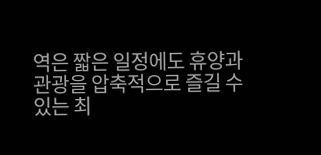역은 짧은 일정에도 휴양과 관광을 압축적으로 즐길 수 있는 최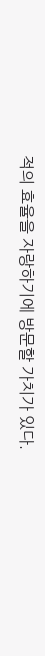적의 효율을 자랑하기에 방문할 가치가 있다.